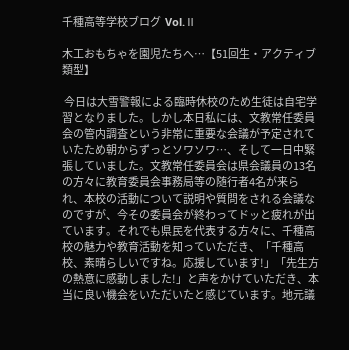千種高等学校ブログ  Vol.Ⅱ

木工おもちゃを園児たちへ…【51回生・アクティブ類型】

 今日は大雪警報による臨時休校のため生徒は自宅学習となりました。しかし本日私には、文教常任委員会の管内調査という非常に重要な会議が予定されていたため朝からずっとソワソワ…、そして一日中緊張していました。文教常任委員会は県会議員の13名の方々に教育委員会事務局等の随行者4名が来られ、本校の活動について説明や質問をされる会議なのですが、今その委員会が終わってドッと疲れが出ています。それでも県民を代表する方々に、千種高校の魅力や教育活動を知っていただき、「千種高校、素晴らしいですね。応援しています!」「先生方の熱意に感動しました!」と声をかけていただき、本当に良い機会をいただいたと感じています。地元議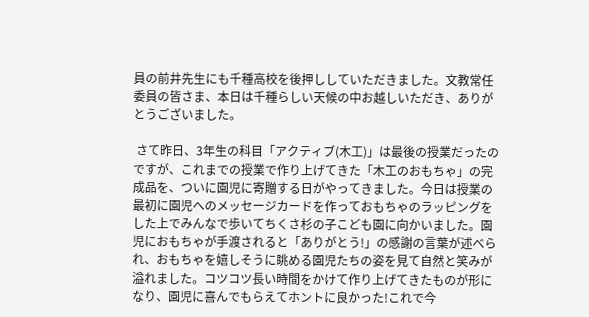員の前井先生にも千種高校を後押ししていただきました。文教常任委員の皆さま、本日は千種らしい天候の中お越しいただき、ありがとうございました。

 さて昨日、3年生の科目「アクティブ(木工)」は最後の授業だったのですが、これまでの授業で作り上げてきた「木工のおもちゃ」の完成品を、ついに園児に寄贈する日がやってきました。今日は授業の最初に園児へのメッセージカードを作っておもちゃのラッピングをした上でみんなで歩いてちくさ杉の子こども園に向かいました。園児におもちゃが手渡されると「ありがとう!」の感謝の言葉が述べられ、おもちゃを嬉しそうに眺める園児たちの姿を見て自然と笑みが溢れました。コツコツ長い時間をかけて作り上げてきたものが形になり、園児に喜んでもらえてホントに良かった!これで今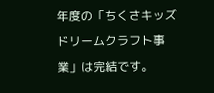年度の「ちくさキッズドリームクラフト事業」は完結です。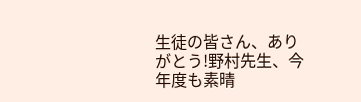生徒の皆さん、ありがとう!野村先生、今年度も素晴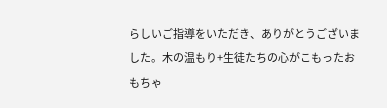らしいご指導をいただき、ありがとうございました。木の温もり+生徒たちの心がこもったおもちゃ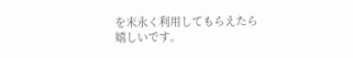を末永く利用してもらえたら嬉しいです。